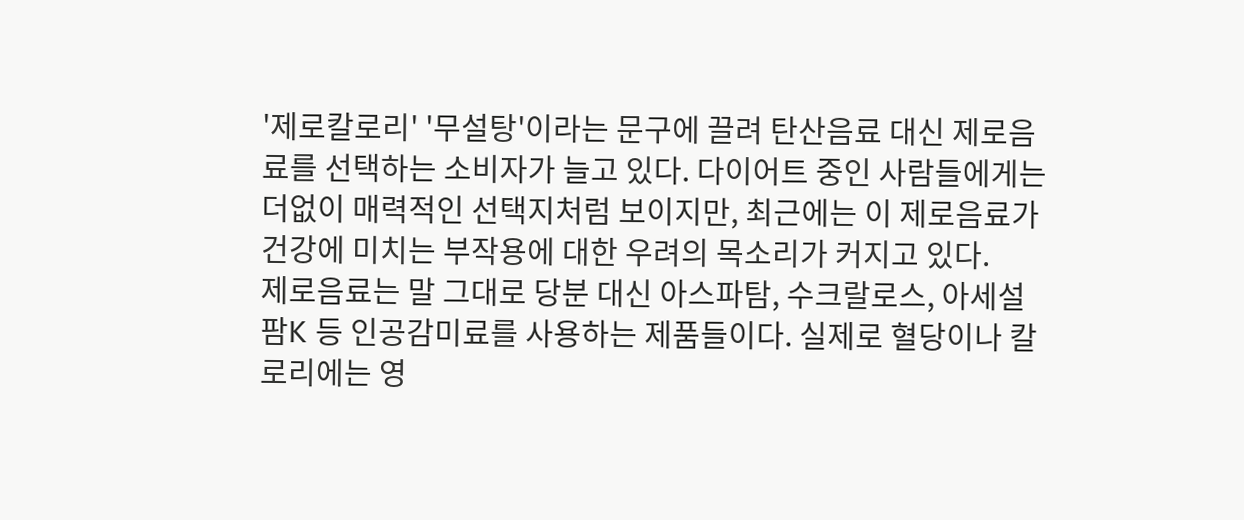'제로칼로리' '무설탕'이라는 문구에 끌려 탄산음료 대신 제로음료를 선택하는 소비자가 늘고 있다. 다이어트 중인 사람들에게는 더없이 매력적인 선택지처럼 보이지만, 최근에는 이 제로음료가 건강에 미치는 부작용에 대한 우려의 목소리가 커지고 있다.
제로음료는 말 그대로 당분 대신 아스파탐, 수크랄로스, 아세설팜K 등 인공감미료를 사용하는 제품들이다. 실제로 혈당이나 칼로리에는 영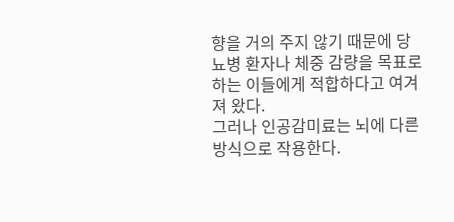향을 거의 주지 않기 때문에 당뇨병 환자나 체중 감량을 목표로 하는 이들에게 적합하다고 여겨져 왔다.
그러나 인공감미료는 뇌에 다른 방식으로 작용한다.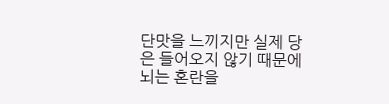단맛을 느끼지만 실제 당은 들어오지 않기 때문에 뇌는 혼란을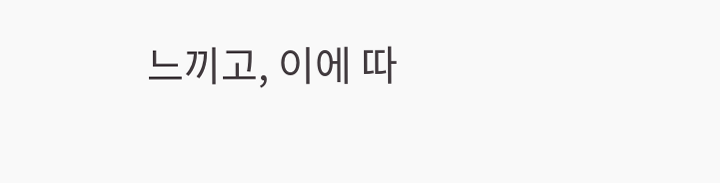느끼고, 이에 따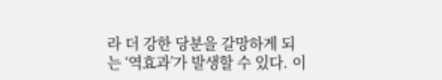라 더 강한 당분을 갈망하게 되는 ‘역효과’가 발생할 수 있다. 이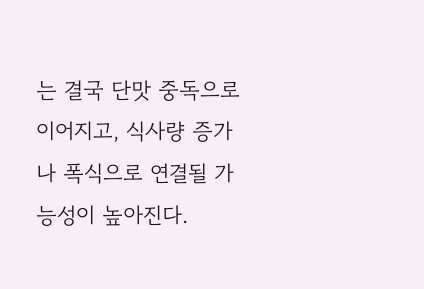는 결국 단맛 중독으로 이어지고, 식사량 증가나 폭식으로 연결될 가능성이 높아진다.